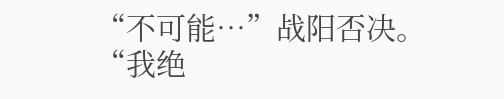“不可能…”战阳否决。
“我绝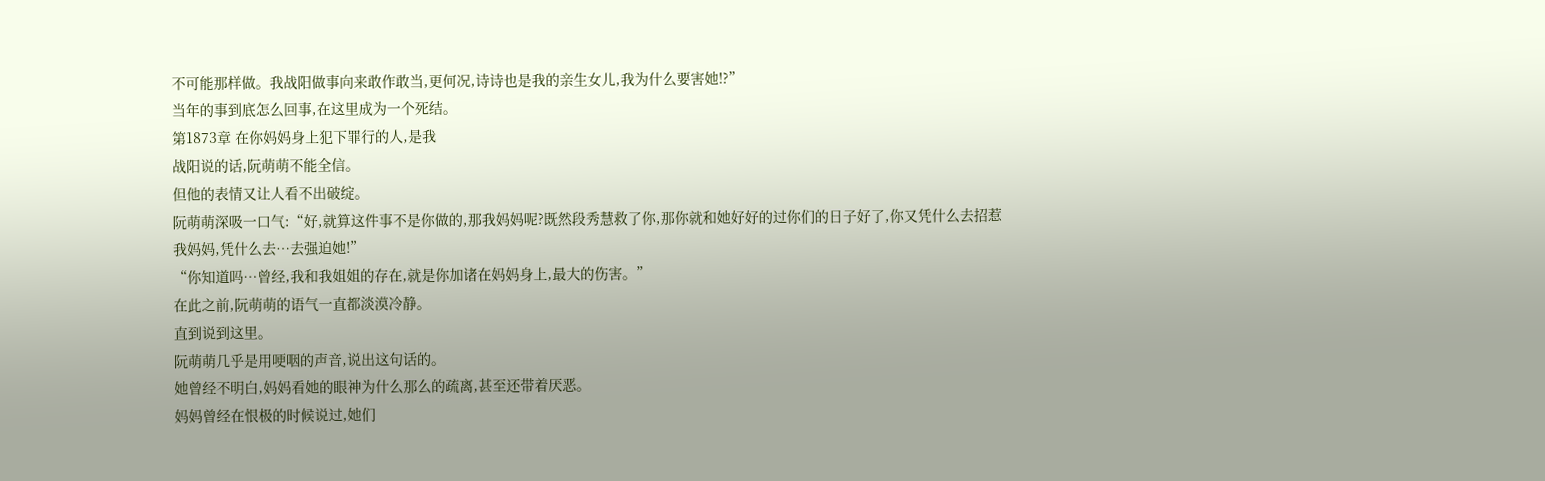不可能那样做。我战阳做事向来敢作敢当,更何况,诗诗也是我的亲生女儿,我为什么要害她!?”
当年的事到底怎么回事,在这里成为一个死结。
第1873章 在你妈妈身上犯下罪行的人,是我
战阳说的话,阮萌萌不能全信。
但他的表情又让人看不出破绽。
阮萌萌深吸一口气:“好,就算这件事不是你做的,那我妈妈呢?既然段秀慧救了你,那你就和她好好的过你们的日子好了,你又凭什么去招惹我妈妈,凭什么去…去强迫她!”
“你知道吗…曾经,我和我姐姐的存在,就是你加诸在妈妈身上,最大的伤害。”
在此之前,阮萌萌的语气一直都淡漠冷静。
直到说到这里。
阮萌萌几乎是用哽咽的声音,说出这句话的。
她曾经不明白,妈妈看她的眼神为什么那么的疏离,甚至还带着厌恶。
妈妈曾经在恨极的时候说过,她们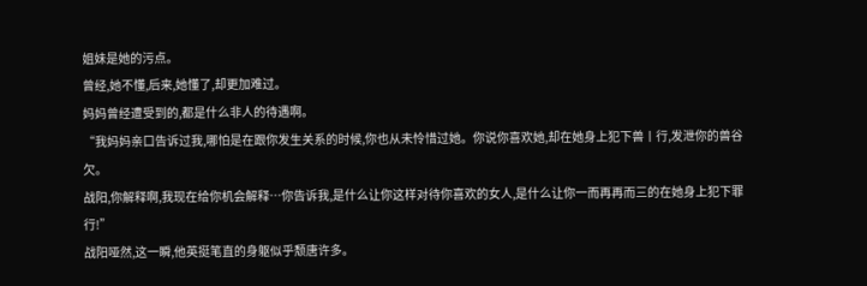姐妹是她的污点。
曾经,她不懂,后来,她懂了,却更加难过。
妈妈曾经遭受到的,都是什么非人的待遇啊。
“我妈妈亲口告诉过我,哪怕是在跟你发生关系的时候,你也从未怜惜过她。你说你喜欢她,却在她身上犯下兽丨行,发泄你的兽谷欠。
战阳,你解释啊,我现在给你机会解释…你告诉我,是什么让你这样对待你喜欢的女人,是什么让你一而再再而三的在她身上犯下罪行!”
战阳哑然,这一瞬,他英挺笔直的身躯似乎颓唐许多。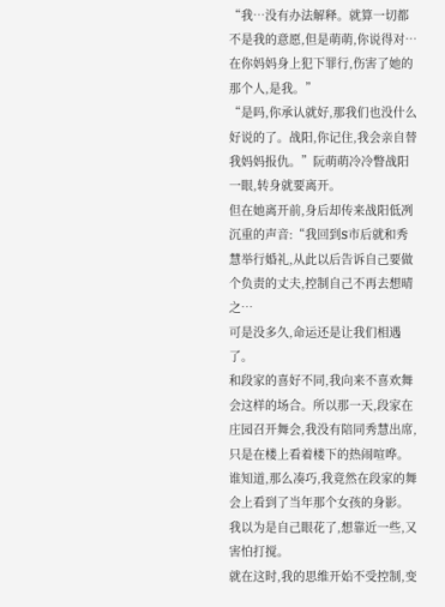“我…没有办法解释。就算一切都不是我的意愿,但是萌萌,你说得对…在你妈妈身上犯下罪行,伤害了她的那个人,是我。”
“是吗,你承认就好,那我们也没什么好说的了。战阳,你记住,我会亲自替我妈妈报仇。”阮萌萌冷冷瞥战阳一眼,转身就要离开。
但在她离开前,身后却传来战阳低冽沉重的声音:“我回到S市后就和秀慧举行婚礼,从此以后告诉自己要做个负责的丈夫,控制自己不再去想晴之…
可是没多久,命运还是让我们相遇了。
和段家的喜好不同,我向来不喜欢舞会这样的场合。所以那一天,段家在庄园召开舞会,我没有陪同秀慧出席,只是在楼上看着楼下的热闹喧哗。谁知道,那么凑巧,我竟然在段家的舞会上看到了当年那个女孩的身影。
我以为是自己眼花了,想靠近一些,又害怕打搅。
就在这时,我的思维开始不受控制,变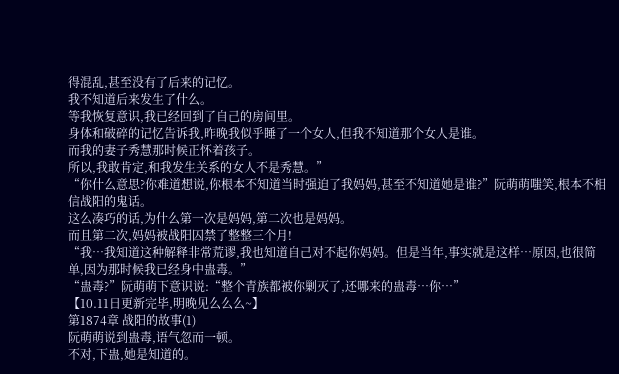得混乱,甚至没有了后来的记忆。
我不知道后来发生了什么。
等我恢复意识,我已经回到了自己的房间里。
身体和破碎的记忆告诉我,昨晚我似乎睡了一个女人,但我不知道那个女人是谁。
而我的妻子秀慧那时候正怀着孩子。
所以,我敢肯定,和我发生关系的女人不是秀慧。”
“你什么意思?你难道想说,你根本不知道当时强迫了我妈妈,甚至不知道她是谁?”阮萌萌嗤笑,根本不相信战阳的鬼话。
这么凑巧的话,为什么第一次是妈妈,第二次也是妈妈。
而且第二次,妈妈被战阳囚禁了整整三个月!
“我…我知道这种解释非常荒谬,我也知道自己对不起你妈妈。但是当年,事实就是这样…原因,也很简单,因为那时候我已经身中蛊毒。”
“蛊毒?”阮萌萌下意识说:“整个青族都被你剿灭了,还哪来的蛊毒…你…”
【10.11日更新完毕,明晚见么么么~】
第1874章 战阳的故事(1)
阮萌萌说到蛊毒,语气忽而一顿。
不对,下蛊,她是知道的。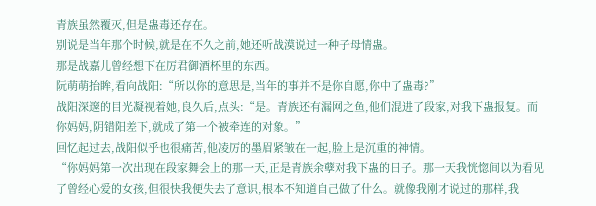青族虽然覆灭,但是蛊毒还存在。
别说是当年那个时候,就是在不久之前,她还听战漠说过一种子母情蛊。
那是战嘉儿曾经想下在厉君御酒杯里的东西。
阮萌萌抬眸,看向战阳:“所以你的意思是,当年的事并不是你自愿,你中了蛊毒?”
战阳深邃的目光凝视着她,良久后,点头:“是。青族还有漏网之鱼,他们混进了段家,对我下蛊报复。而你妈妈,阴错阳差下,就成了第一个被牵连的对象。”
回忆起过去,战阳似乎也很痛苦,他凌厉的墨眉紧皱在一起,脸上是沉重的神情。
“你妈妈第一次出现在段家舞会上的那一天,正是青族余孽对我下蛊的日子。那一天我恍惚间以为看见了曾经心爱的女孩,但很快我便失去了意识,根本不知道自己做了什么。就像我刚才说过的那样,我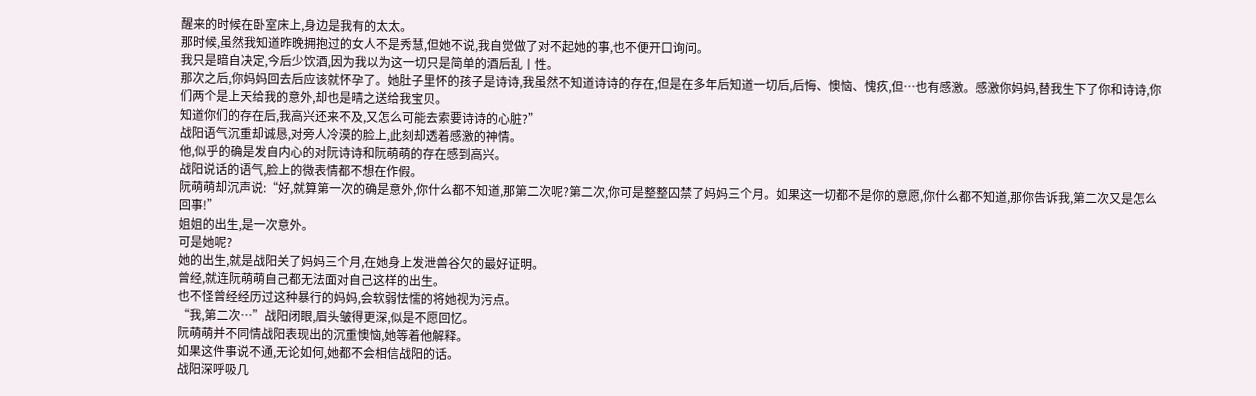醒来的时候在卧室床上,身边是我有的太太。
那时候,虽然我知道昨晚拥抱过的女人不是秀慧,但她不说,我自觉做了对不起她的事,也不便开口询问。
我只是暗自决定,今后少饮酒,因为我以为这一切只是简单的酒后乱丨性。
那次之后,你妈妈回去后应该就怀孕了。她肚子里怀的孩子是诗诗,我虽然不知道诗诗的存在,但是在多年后知道一切后,后悔、懊恼、愧疚,但…也有感激。感激你妈妈,替我生下了你和诗诗,你们两个是上天给我的意外,却也是晴之送给我宝贝。
知道你们的存在后,我高兴还来不及,又怎么可能去索要诗诗的心脏?”
战阳语气沉重却诚恳,对旁人冷漠的脸上,此刻却透着感激的神情。
他,似乎的确是发自内心的对阮诗诗和阮萌萌的存在感到高兴。
战阳说话的语气,脸上的微表情都不想在作假。
阮萌萌却沉声说:“好,就算第一次的确是意外,你什么都不知道,那第二次呢?第二次,你可是整整囚禁了妈妈三个月。如果这一切都不是你的意愿,你什么都不知道,那你告诉我,第二次又是怎么回事!”
姐姐的出生,是一次意外。
可是她呢?
她的出生,就是战阳关了妈妈三个月,在她身上发泄兽谷欠的最好证明。
曾经,就连阮萌萌自己都无法面对自己这样的出生。
也不怪曾经经历过这种暴行的妈妈,会软弱怯懦的将她视为污点。
“我,第二次…”战阳闭眼,眉头皱得更深,似是不愿回忆。
阮萌萌并不同情战阳表现出的沉重懊恼,她等着他解释。
如果这件事说不通,无论如何,她都不会相信战阳的话。
战阳深呼吸几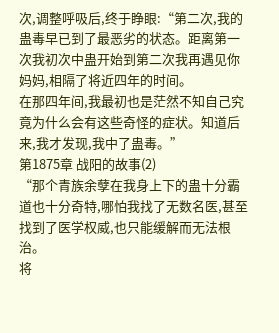次,调整呼吸后,终于睁眼:“第二次,我的蛊毒早已到了最恶劣的状态。距离第一次我初次中蛊开始到第二次我再遇见你妈妈,相隔了将近四年的时间。
在那四年间,我最初也是茫然不知自己究竟为什么会有这些奇怪的症状。知道后来,我才发现,我中了蛊毒。”
第1875章 战阳的故事(2)
“那个青族余孽在我身上下的蛊十分霸道也十分奇特,哪怕我找了无数名医,甚至找到了医学权威,也只能缓解而无法根治。
将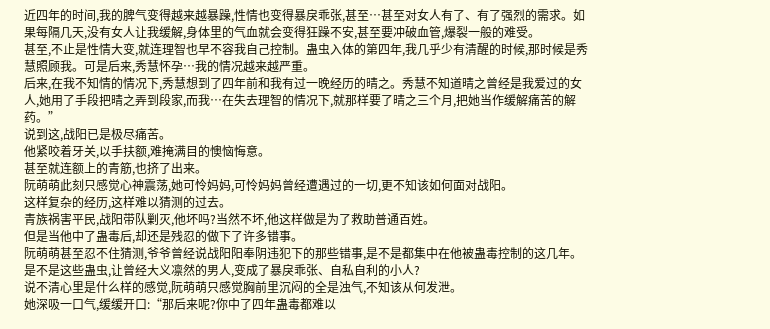近四年的时间,我的脾气变得越来越暴躁,性情也变得暴戾乖张,甚至…甚至对女人有了、有了强烈的需求。如果每隔几天,没有女人让我缓解,身体里的气血就会变得狂躁不安,甚至要冲破血管,爆裂一般的难受。
甚至,不止是性情大变,就连理智也早不容我自己控制。蛊虫入体的第四年,我几乎少有清醒的时候,那时候是秀慧照顾我。可是后来,秀慧怀孕…我的情况越来越严重。
后来,在我不知情的情况下,秀慧想到了四年前和我有过一晚经历的晴之。秀慧不知道晴之曾经是我爱过的女人,她用了手段把晴之弄到段家,而我…在失去理智的情况下,就那样要了晴之三个月,把她当作缓解痛苦的解药。”
说到这,战阳已是极尽痛苦。
他紧咬着牙关,以手扶额,难掩满目的懊恼悔意。
甚至就连额上的青筋,也挤了出来。
阮萌萌此刻只感觉心神震荡,她可怜妈妈,可怜妈妈曾经遭遇过的一切,更不知该如何面对战阳。
这样复杂的经历,这样难以猜测的过去。
青族祸害平民,战阳带队剿灭,他坏吗?当然不坏,他这样做是为了救助普通百姓。
但是当他中了蛊毒后,却还是残忍的做下了许多错事。
阮萌萌甚至忍不住猜测,爷爷曾经说战阳阳奉阴违犯下的那些错事,是不是都集中在他被蛊毒控制的这几年。
是不是这些蛊虫,让曾经大义凛然的男人,变成了暴戾乖张、自私自利的小人?
说不清心里是什么样的感觉,阮萌萌只感觉胸前里沉闷的全是浊气,不知该从何发泄。
她深吸一口气,缓缓开口:“那后来呢?你中了四年蛊毒都难以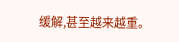缓解,甚至越来越重。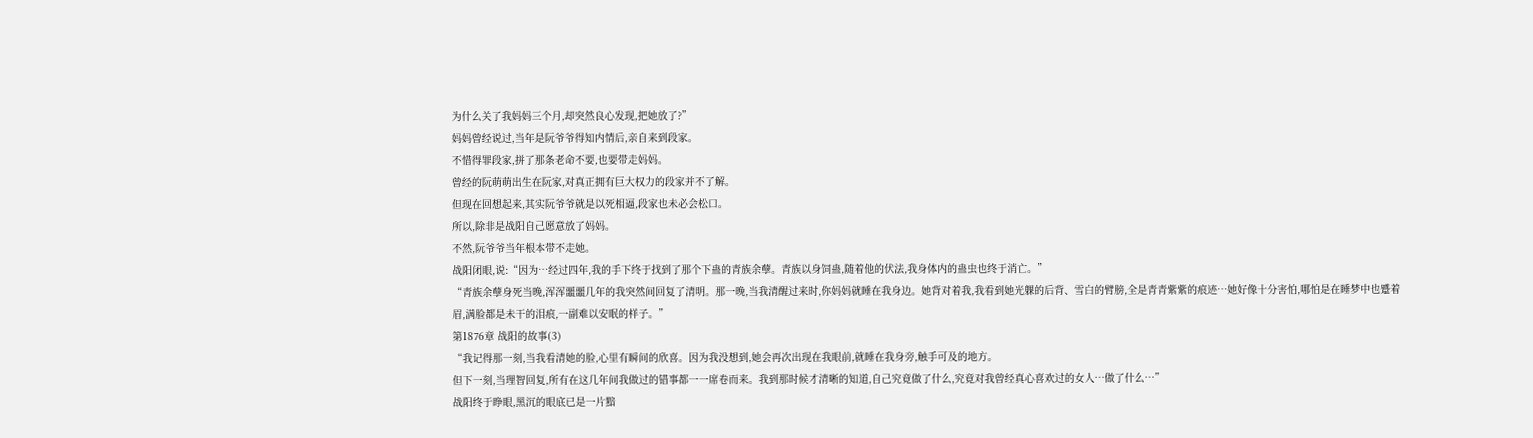为什么关了我妈妈三个月,却突然良心发现,把她放了?”
妈妈曾经说过,当年是阮爷爷得知内情后,亲自来到段家。
不惜得罪段家,拼了那条老命不要,也要带走妈妈。
曾经的阮萌萌出生在阮家,对真正拥有巨大权力的段家并不了解。
但现在回想起来,其实阮爷爷就是以死相逼,段家也未必会松口。
所以,除非是战阳自己愿意放了妈妈。
不然,阮爷爷当年根本带不走她。
战阳闭眼,说:“因为…经过四年,我的手下终于找到了那个下蛊的青族余孽。青族以身饲蛊,随着他的伏法,我身体内的蛊虫也终于消亡。”
“青族余孽身死当晚,浑浑噩噩几年的我突然间回复了清明。那一晚,当我清醒过来时,你妈妈就睡在我身边。她背对着我,我看到她光躶的后背、雪白的臂膀,全是青青紫紫的痕迹…她好像十分害怕,哪怕是在睡梦中也蹙着眉,满脸都是未干的泪痕,一副难以安眠的样子。”
第1876章 战阳的故事(3)
“我记得那一刻,当我看清她的脸,心里有瞬间的欣喜。因为我没想到,她会再次出现在我眼前,就睡在我身旁,触手可及的地方。
但下一刻,当理智回复,所有在这几年间我做过的错事都一一席卷而来。我到那时候才清晰的知道,自己究竟做了什么,究竟对我曾经真心喜欢过的女人…做了什么…”
战阳终于睁眼,黑沉的眼底已是一片黯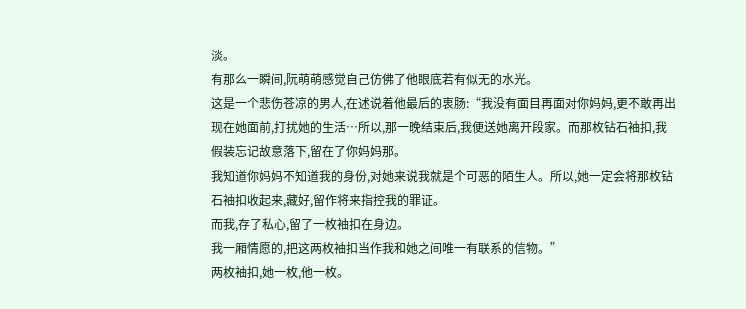淡。
有那么一瞬间,阮萌萌感觉自己仿佛了他眼底若有似无的水光。
这是一个悲伤苍凉的男人,在述说着他最后的衷肠:“我没有面目再面对你妈妈,更不敢再出现在她面前,打扰她的生活…所以,那一晚结束后,我便送她离开段家。而那枚钻石袖扣,我假装忘记故意落下,留在了你妈妈那。
我知道你妈妈不知道我的身份,对她来说我就是个可恶的陌生人。所以,她一定会将那枚钻石袖扣收起来,藏好,留作将来指控我的罪证。
而我,存了私心,留了一枚袖扣在身边。
我一厢情愿的,把这两枚袖扣当作我和她之间唯一有联系的信物。”
两枚袖扣,她一枚,他一枚。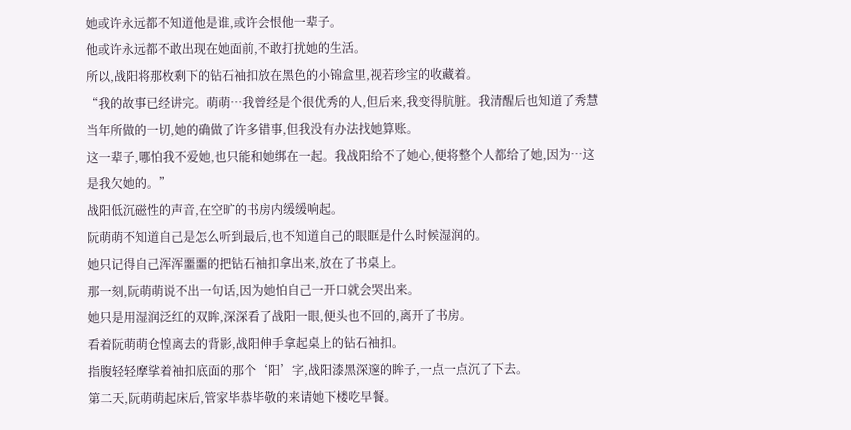她或许永远都不知道他是谁,或许会恨他一辈子。
他或许永远都不敢出现在她面前,不敢打扰她的生活。
所以,战阳将那枚剩下的钻石袖扣放在黑色的小锦盒里,视若珍宝的收藏着。
“我的故事已经讲完。萌萌…我曾经是个很优秀的人,但后来,我变得肮脏。我清醒后也知道了秀慧当年所做的一切,她的确做了许多错事,但我没有办法找她算账。
这一辈子,哪怕我不爱她,也只能和她绑在一起。我战阳给不了她心,便将整个人都给了她,因为…这是我欠她的。”
战阳低沉磁性的声音,在空旷的书房内缓缓响起。
阮萌萌不知道自己是怎么听到最后,也不知道自己的眼眶是什么时候湿润的。
她只记得自己浑浑噩噩的把钻石袖扣拿出来,放在了书桌上。
那一刻,阮萌萌说不出一句话,因为她怕自己一开口就会哭出来。
她只是用湿润泛红的双眸,深深看了战阳一眼,便头也不回的,离开了书房。
看着阮萌萌仓惶离去的背影,战阳伸手拿起桌上的钻石袖扣。
指腹轻轻摩挲着袖扣底面的那个‘阳’字,战阳漆黑深邃的眸子,一点一点沉了下去。
第二天,阮萌萌起床后,管家毕恭毕敬的来请她下楼吃早餐。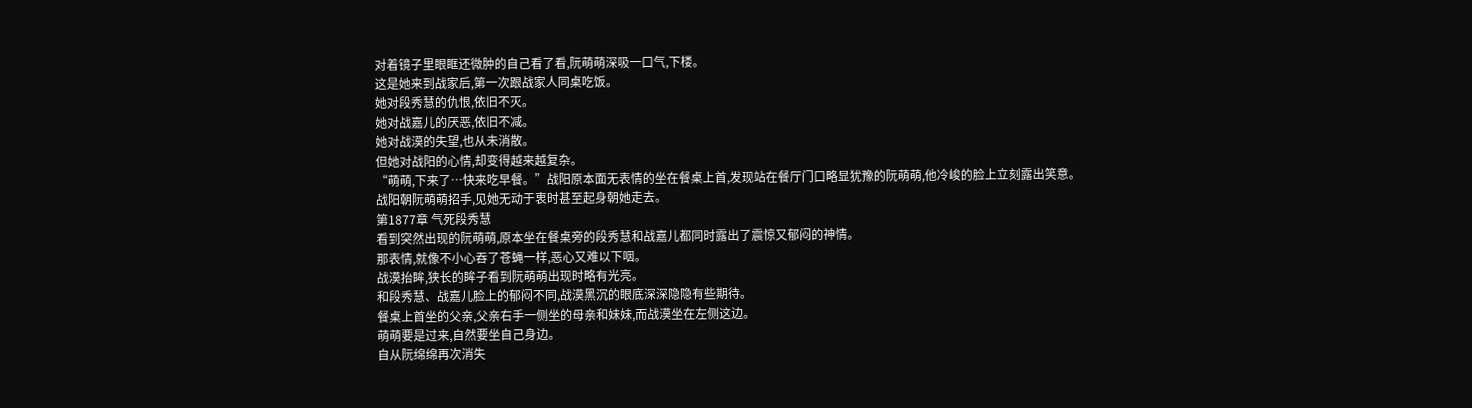对着镜子里眼眶还微肿的自己看了看,阮萌萌深吸一口气,下楼。
这是她来到战家后,第一次跟战家人同桌吃饭。
她对段秀慧的仇恨,依旧不灭。
她对战嘉儿的厌恶,依旧不减。
她对战漠的失望,也从未消散。
但她对战阳的心情,却变得越来越复杂。
“萌萌,下来了…快来吃早餐。”战阳原本面无表情的坐在餐桌上首,发现站在餐厅门口略显犹豫的阮萌萌,他冷峻的脸上立刻露出笑意。
战阳朝阮萌萌招手,见她无动于衷时甚至起身朝她走去。
第1877章 气死段秀慧
看到突然出现的阮萌萌,原本坐在餐桌旁的段秀慧和战嘉儿都同时露出了震惊又郁闷的神情。
那表情,就像不小心吞了苍蝇一样,恶心又难以下咽。
战漠抬眸,狭长的眸子看到阮萌萌出现时略有光亮。
和段秀慧、战嘉儿脸上的郁闷不同,战漠黑沉的眼底深深隐隐有些期待。
餐桌上首坐的父亲,父亲右手一侧坐的母亲和妹妹,而战漠坐在左侧这边。
萌萌要是过来,自然要坐自己身边。
自从阮绵绵再次消失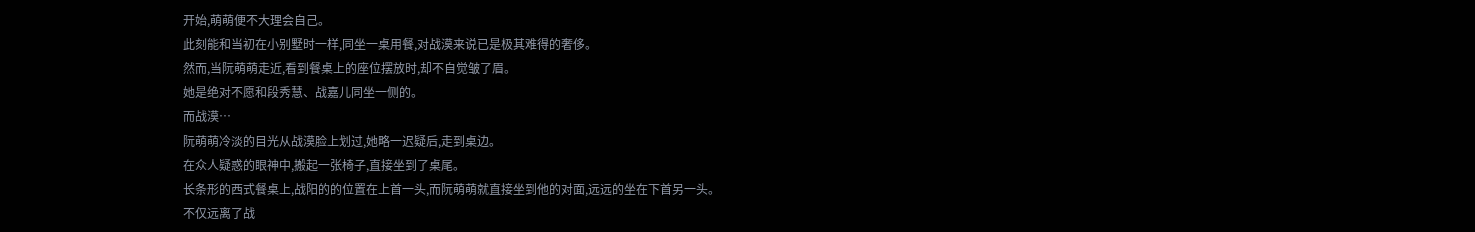开始,萌萌便不大理会自己。
此刻能和当初在小别墅时一样,同坐一桌用餐,对战漠来说已是极其难得的奢侈。
然而,当阮萌萌走近,看到餐桌上的座位摆放时,却不自觉皱了眉。
她是绝对不愿和段秀慧、战嘉儿同坐一侧的。
而战漠…
阮萌萌冷淡的目光从战漠脸上划过,她略一迟疑后,走到桌边。
在众人疑惑的眼神中,搬起一张椅子,直接坐到了桌尾。
长条形的西式餐桌上,战阳的的位置在上首一头,而阮萌萌就直接坐到他的对面,远远的坐在下首另一头。
不仅远离了战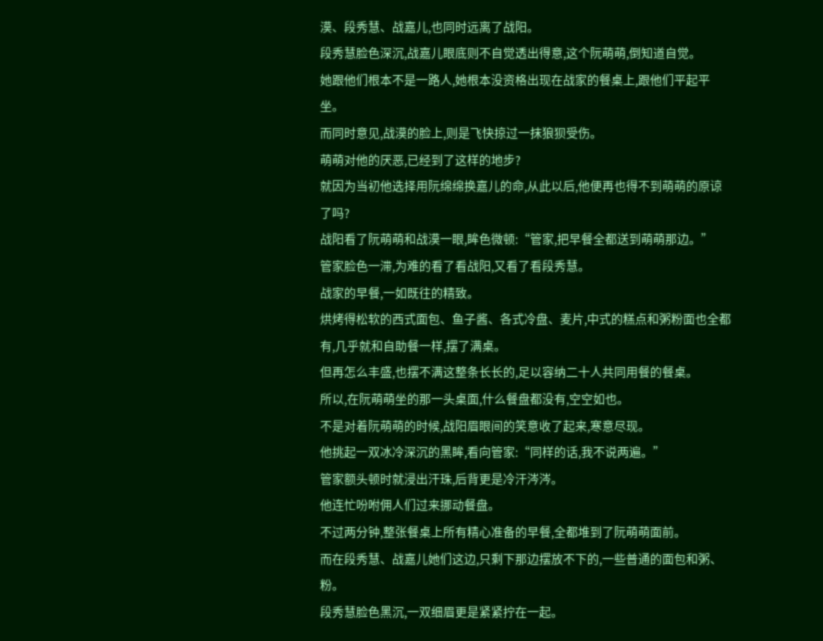漠、段秀慧、战嘉儿,也同时远离了战阳。
段秀慧脸色深沉,战嘉儿眼底则不自觉透出得意,这个阮萌萌,倒知道自觉。
她跟他们根本不是一路人,她根本没资格出现在战家的餐桌上,跟他们平起平坐。
而同时意见,战漠的脸上,则是飞快掠过一抹狼狈受伤。
萌萌对他的厌恶,已经到了这样的地步?
就因为当初他选择用阮绵绵换嘉儿的命,从此以后,他便再也得不到萌萌的原谅了吗?
战阳看了阮萌萌和战漠一眼,眸色微顿:“管家,把早餐全都送到萌萌那边。”
管家脸色一滞,为难的看了看战阳,又看了看段秀慧。
战家的早餐,一如既往的精致。
烘烤得松软的西式面包、鱼子酱、各式冷盘、麦片,中式的糕点和粥粉面也全都有,几乎就和自助餐一样,摆了满桌。
但再怎么丰盛,也摆不满这整条长长的,足以容纳二十人共同用餐的餐桌。
所以,在阮萌萌坐的那一头桌面,什么餐盘都没有,空空如也。
不是对着阮萌萌的时候,战阳眉眼间的笑意收了起来,寒意尽现。
他挑起一双冰冷深沉的黑眸,看向管家:“同样的话,我不说两遍。”
管家额头顿时就浸出汗珠,后背更是冷汗涔涔。
他连忙吩咐佣人们过来挪动餐盘。
不过两分钟,整张餐桌上所有精心准备的早餐,全都堆到了阮萌萌面前。
而在段秀慧、战嘉儿她们这边,只剩下那边摆放不下的,一些普通的面包和粥、粉。
段秀慧脸色黑沉,一双细眉更是紧紧拧在一起。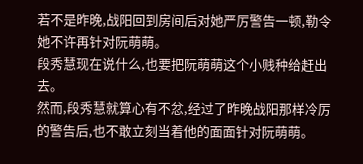若不是昨晚,战阳回到房间后对她严厉警告一顿,勒令她不许再针对阮萌萌。
段秀慧现在说什么,也要把阮萌萌这个小贱种给赶出去。
然而,段秀慧就算心有不忿,经过了昨晚战阳那样冷厉的警告后,也不敢立刻当着他的面面针对阮萌萌。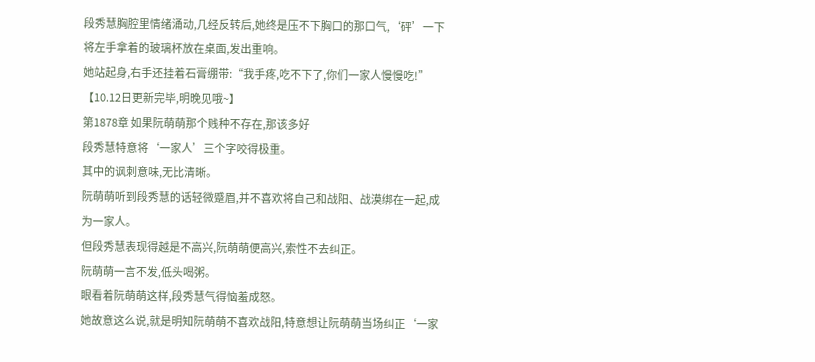段秀慧胸腔里情绪涌动,几经反转后,她终是压不下胸口的那口气,‘砰’一下将左手拿着的玻璃杯放在桌面,发出重响。
她站起身,右手还挂着石膏绷带:“我手疼,吃不下了,你们一家人慢慢吃!”
【10.12日更新完毕,明晚见哦~】
第1878章 如果阮萌萌那个贱种不存在,那该多好
段秀慧特意将‘一家人’三个字咬得极重。
其中的讽刺意味,无比清晰。
阮萌萌听到段秀慧的话轻微蹙眉,并不喜欢将自己和战阳、战漠绑在一起,成为一家人。
但段秀慧表现得越是不高兴,阮萌萌便高兴,索性不去纠正。
阮萌萌一言不发,低头喝粥。
眼看着阮萌萌这样,段秀慧气得恼羞成怒。
她故意这么说,就是明知阮萌萌不喜欢战阳,特意想让阮萌萌当场纠正‘一家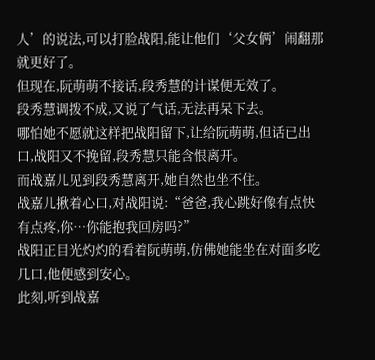人’的说法,可以打脸战阳,能让他们‘父女俩’闹翻那就更好了。
但现在,阮萌萌不接话,段秀慧的计谋便无效了。
段秀慧调拨不成,又说了气话,无法再呆下去。
哪怕她不愿就这样把战阳留下,让给阮萌萌,但话已出口,战阳又不挽留,段秀慧只能含恨离开。
而战嘉儿见到段秀慧离开,她自然也坐不住。
战嘉儿揪着心口,对战阳说:“爸爸,我心跳好像有点快有点疼,你…你能抱我回房吗?”
战阳正目光灼灼的看着阮萌萌,仿佛她能坐在对面多吃几口,他便感到安心。
此刻,听到战嘉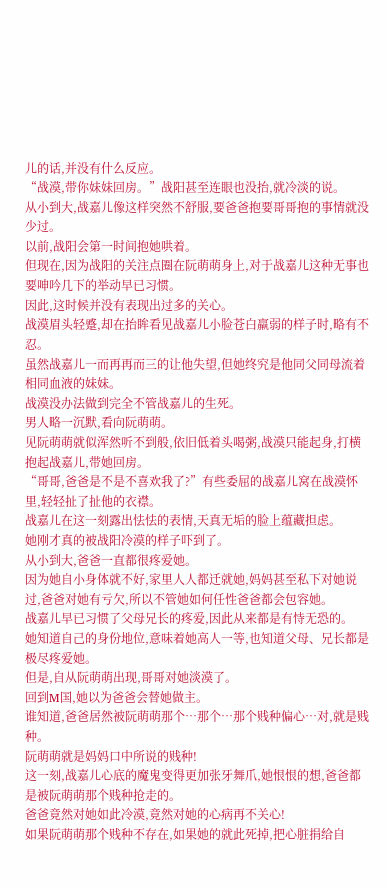儿的话,并没有什么反应。
“战漠,带你妹妹回房。”战阳甚至连眼也没抬,就冷淡的说。
从小到大,战嘉儿像这样突然不舒服,要爸爸抱要哥哥抱的事情就没少过。
以前,战阳会第一时间抱她哄着。
但现在,因为战阳的关注点圈在阮萌萌身上,对于战嘉儿这种无事也要呻吟几下的举动早已习惯。
因此,这时候并没有表现出过多的关心。
战漠眉头轻蹙,却在抬眸看见战嘉儿小脸苍白羸弱的样子时,略有不忍。
虽然战嘉儿一而再再而三的让他失望,但她终究是他同父同母流着相同血液的妹妹。
战漠没办法做到完全不管战嘉儿的生死。
男人略一沉默,看向阮萌萌。
见阮萌萌就似浑然听不到般,依旧低着头喝粥,战漠只能起身,打横抱起战嘉儿,带她回房。
“哥哥,爸爸是不是不喜欢我了?”有些委屈的战嘉儿窝在战漠怀里,轻轻扯了扯他的衣襟。
战嘉儿在这一刻露出怯怯的表情,天真无垢的脸上蕴藏担虑。
她刚才真的被战阳冷漠的样子吓到了。
从小到大,爸爸一直都很疼爱她。
因为她自小身体就不好,家里人人都迁就她,妈妈甚至私下对她说过,爸爸对她有亏欠,所以不管她如何任性爸爸都会包容她。
战嘉儿早已习惯了父母兄长的疼爱,因此从来都是有恃无恐的。
她知道自己的身份地位,意味着她高人一等,也知道父母、兄长都是极尽疼爱她。
但是,自从阮萌萌出现,哥哥对她淡漠了。
回到M国,她以为爸爸会替她做主。
谁知道,爸爸居然被阮萌萌那个…那个…那个贱种偏心…对,就是贱种。
阮萌萌就是妈妈口中所说的贱种!
这一刻,战嘉儿心底的魔鬼变得更加张牙舞爪,她恨恨的想,爸爸都是被阮萌萌那个贱种抢走的。
爸爸竟然对她如此冷漠,竟然对她的心病再不关心!
如果阮萌萌那个贱种不存在,如果她的就此死掉,把心脏捐给自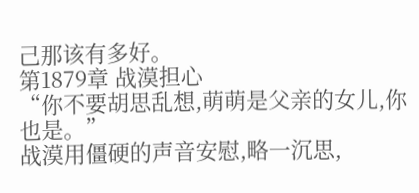己那该有多好。
第1879章 战漠担心
“你不要胡思乱想,萌萌是父亲的女儿,你也是。”
战漠用僵硬的声音安慰,略一沉思,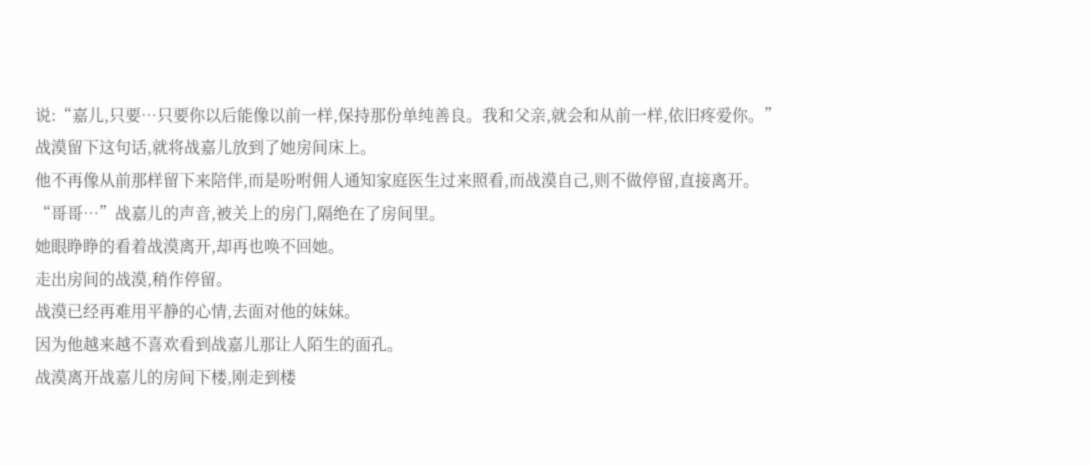说:“嘉儿,只要…只要你以后能像以前一样,保持那份单纯善良。我和父亲,就会和从前一样,依旧疼爱你。”
战漠留下这句话,就将战嘉儿放到了她房间床上。
他不再像从前那样留下来陪伴,而是吩咐佣人通知家庭医生过来照看,而战漠自己,则不做停留,直接离开。
“哥哥…”战嘉儿的声音,被关上的房门,隔绝在了房间里。
她眼睁睁的看着战漠离开,却再也唤不回她。
走出房间的战漠,稍作停留。
战漠已经再难用平静的心情,去面对他的妹妹。
因为他越来越不喜欢看到战嘉儿那让人陌生的面孔。
战漠离开战嘉儿的房间下楼,刚走到楼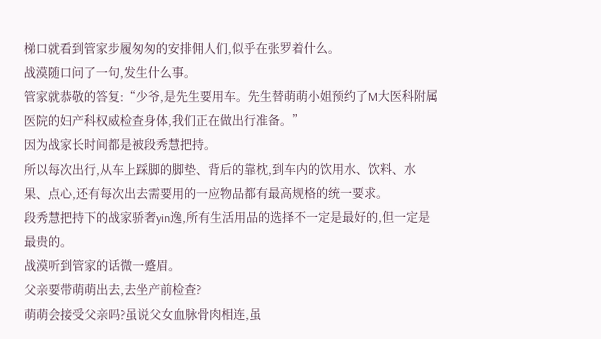梯口就看到管家步履匆匆的安排佣人们,似乎在张罗着什么。
战漠随口问了一句,发生什么事。
管家就恭敬的答复:“少爷,是先生要用车。先生替萌萌小姐预约了M大医科附属医院的妇产科权威检查身体,我们正在做出行准备。”
因为战家长时间都是被段秀慧把持。
所以每次出行,从车上踩脚的脚垫、背后的靠枕,到车内的饮用水、饮料、水果、点心,还有每次出去需要用的一应物品都有最高规格的统一要求。
段秀慧把持下的战家骄奢yin逸,所有生活用品的选择不一定是最好的,但一定是最贵的。
战漠听到管家的话微一蹙眉。
父亲要带萌萌出去,去坐产前检查?
萌萌会接受父亲吗?虽说父女血脉骨肉相连,虽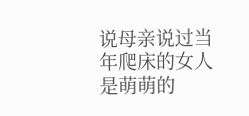说母亲说过当年爬床的女人是萌萌的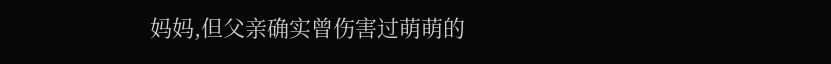妈妈,但父亲确实曾伤害过萌萌的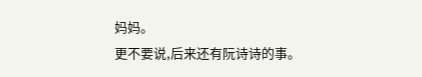妈妈。
更不要说,后来还有阮诗诗的事。